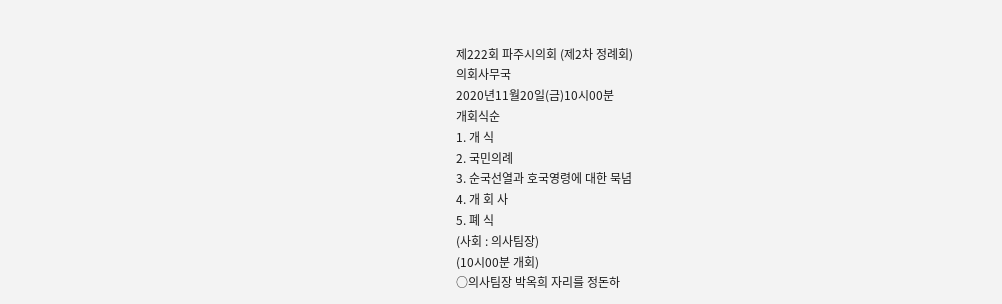제222회 파주시의회 (제2차 정례회)
의회사무국
2020년11월20일(금)10시00분
개회식순
1. 개 식
2. 국민의례
3. 순국선열과 호국영령에 대한 묵념
4. 개 회 사
5. 폐 식
(사회 : 의사팀장)
(10시00분 개회)
○의사팀장 박옥희 자리를 정돈하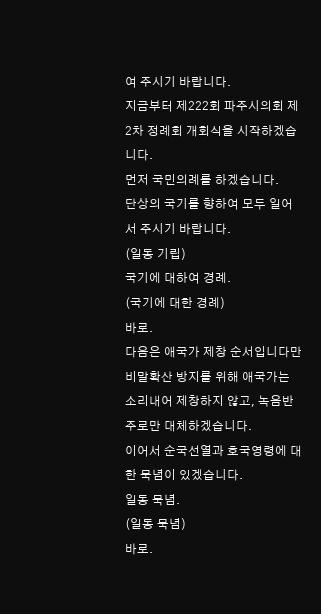여 주시기 바랍니다.
지금부터 제222회 파주시의회 제2차 정례회 개회식을 시작하겠습니다.
먼저 국민의례를 하겠습니다.
단상의 국기를 향하여 모두 일어서 주시기 바랍니다.
(일동 기립)
국기에 대하여 경례.
(국기에 대한 경례)
바로.
다음은 애국가 제창 순서입니다만 비말확산 방지를 위해 애국가는 소리내어 제창하지 않고, 녹음반주로만 대체하겠습니다.
이어서 순국선열과 호국영령에 대한 묵념이 있겠습니다.
일동 묵념.
(일동 묵념)
바로.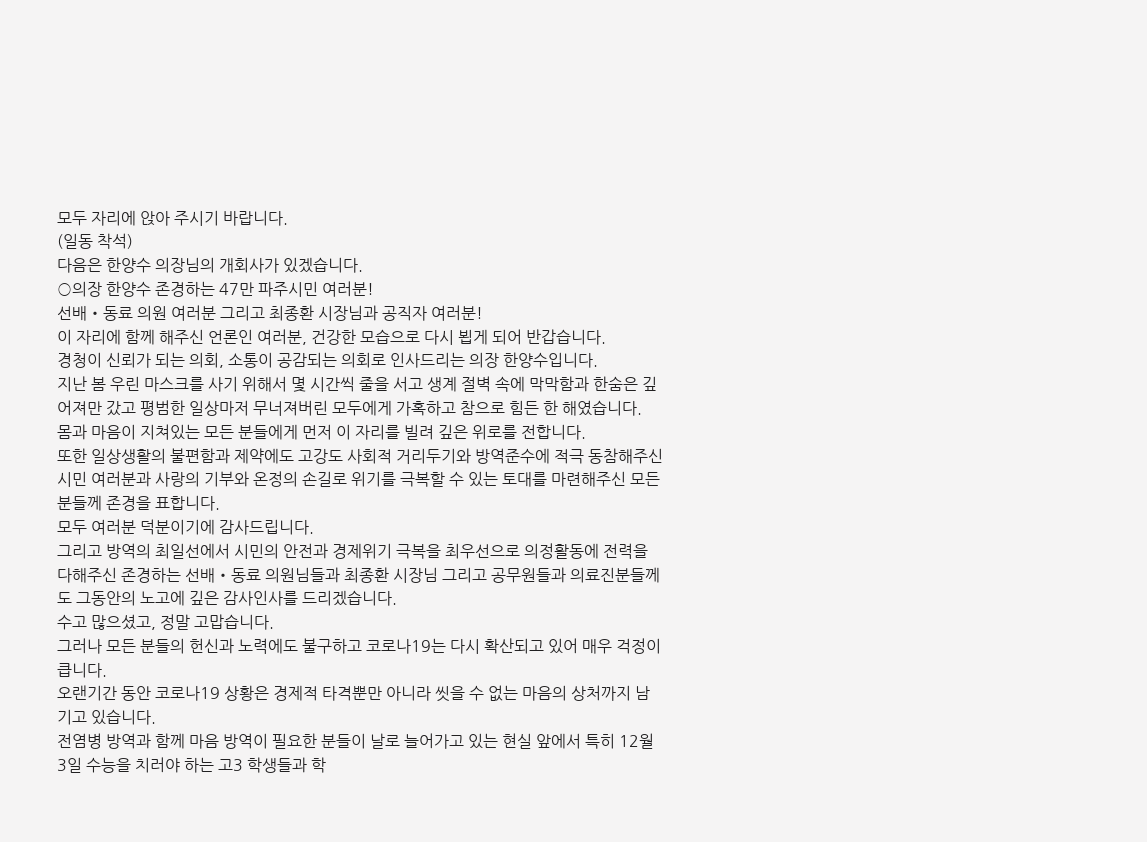모두 자리에 앉아 주시기 바랍니다.
(일동 착석)
다음은 한양수 의장님의 개회사가 있겠습니다.
○의장 한양수 존경하는 47만 파주시민 여러분!
선배‧동료 의원 여러분 그리고 최종환 시장님과 공직자 여러분!
이 자리에 함께 해주신 언론인 여러분, 건강한 모습으로 다시 뵙게 되어 반갑습니다.
경청이 신뢰가 되는 의회, 소통이 공감되는 의회로 인사드리는 의장 한양수입니다.
지난 봄 우린 마스크를 사기 위해서 몇 시간씩 줄을 서고 생계 절벽 속에 막막함과 한숨은 깊어져만 갔고 평범한 일상마저 무너져버린 모두에게 가혹하고 참으로 힘든 한 해였습니다.
몸과 마음이 지쳐있는 모든 분들에게 먼저 이 자리를 빌려 깊은 위로를 전합니다.
또한 일상생활의 불편함과 제약에도 고강도 사회적 거리두기와 방역준수에 적극 동참해주신 시민 여러분과 사랑의 기부와 온정의 손길로 위기를 극복할 수 있는 토대를 마련해주신 모든 분들께 존경을 표합니다.
모두 여러분 덕분이기에 감사드립니다.
그리고 방역의 최일선에서 시민의 안전과 경제위기 극복을 최우선으로 의정활동에 전력을 다해주신 존경하는 선배‧동료 의원님들과 최종환 시장님 그리고 공무원들과 의료진분들께도 그동안의 노고에 깊은 감사인사를 드리겠습니다.
수고 많으셨고, 정말 고맙습니다.
그러나 모든 분들의 헌신과 노력에도 불구하고 코로나19는 다시 확산되고 있어 매우 걱정이 큽니다.
오랜기간 동안 코로나19 상황은 경제적 타격뿐만 아니라 씻을 수 없는 마음의 상처까지 남기고 있습니다.
전염병 방역과 함께 마음 방역이 필요한 분들이 날로 늘어가고 있는 현실 앞에서 특히 12월 3일 수능을 치러야 하는 고3 학생들과 학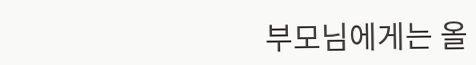부모님에게는 올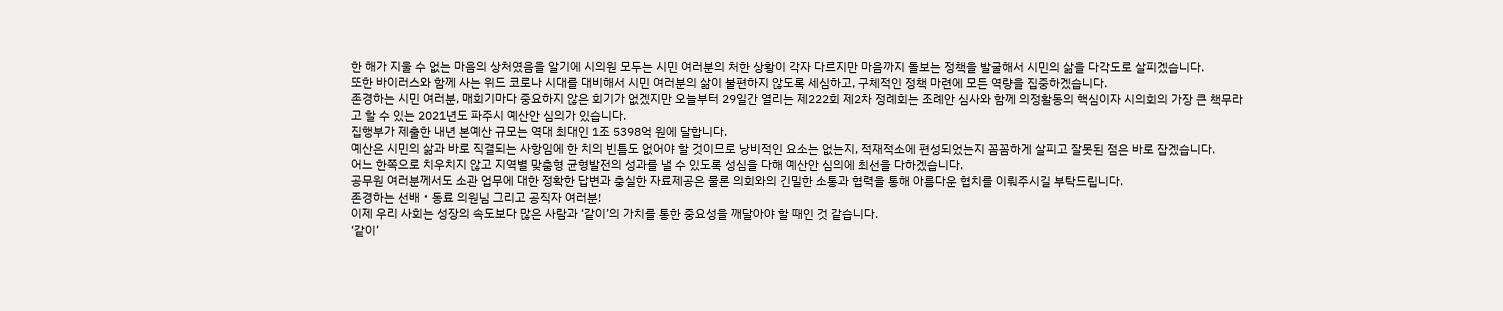한 해가 지울 수 없는 마음의 상처였음을 알기에 시의원 모두는 시민 여러분의 처한 상황이 각자 다르지만 마음까지 돌보는 정책을 발굴해서 시민의 삶을 다각도로 살피겠습니다.
또한 바이러스와 함께 사는 위드 코로나 시대를 대비해서 시민 여러분의 삶이 불편하지 않도록 세심하고, 구체적인 정책 마련에 모든 역량을 집중하겠습니다.
존경하는 시민 여러분, 매회기마다 중요하지 않은 회기가 없겠지만 오늘부터 29일간 열리는 제222회 제2차 정례회는 조례안 심사와 함께 의정활동의 핵심이자 시의회의 가장 큰 책무라고 할 수 있는 2021년도 파주시 예산안 심의가 있습니다.
집행부가 제출한 내년 본예산 규모는 역대 최대인 1조 5398억 원에 달합니다.
예산은 시민의 삶과 바로 직결되는 사항임에 한 치의 빈틈도 없어야 할 것이므로 낭비적인 요소는 없는지, 적재적소에 편성되었는지 꼼꼼하게 살피고 잘못된 점은 바로 잡겠습니다.
어느 한쪽으로 치우치지 않고 지역별 맞춤형 균형발전의 성과를 낼 수 있도록 성심을 다해 예산안 심의에 최선을 다하겠습니다.
공무원 여러분께서도 소관 업무에 대한 정확한 답변과 충실한 자료제공은 물론 의회와의 긴밀한 소통과 협력을 통해 아름다운 협치를 이뤄주시길 부탁드립니다.
존경하는 선배‧동료 의원님 그리고 공직자 여러분!
이제 우리 사회는 성장의 속도보다 많은 사람과 ‘같이’의 가치를 통한 중요성을 깨달아야 할 때인 것 같습니다.
‘같이’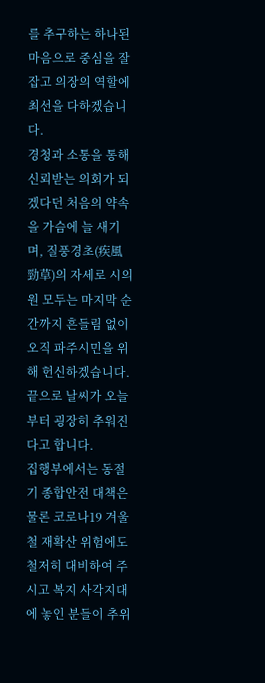를 추구하는 하나된 마음으로 중심을 잘 잡고 의장의 역할에 최선을 다하겠습니다.
경청과 소통을 통해 신뢰받는 의회가 되겠다던 처음의 약속을 가슴에 늘 새기며, 질풍경초(疾風勁草)의 자세로 시의원 모두는 마지막 순간까지 흔들림 없이 오직 파주시민을 위해 헌신하겠습니다.
끝으로 날씨가 오늘부터 굉장히 추워진다고 합니다.
집행부에서는 동절기 종합안전 대책은 물론 코로나19 겨울철 재확산 위험에도 철저히 대비하여 주시고 복지 사각지대에 놓인 분들이 추위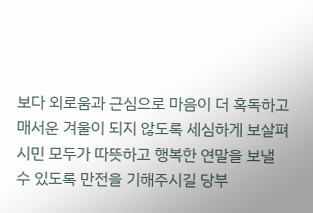보다 외로움과 근심으로 마음이 더 혹독하고 매서운 겨울이 되지 않도록 세심하게 보살펴 시민 모두가 따뜻하고 행복한 연말을 보낼 수 있도록 만전을 기해주시길 당부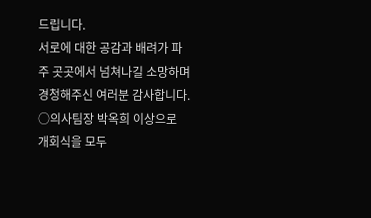드립니다.
서로에 대한 공감과 배려가 파주 곳곳에서 넘쳐나길 소망하며 경청해주신 여러분 감사합니다.
○의사팀장 박옥희 이상으로 개회식을 모두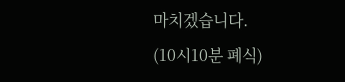마치겠습니다.
(10시10분 폐식)